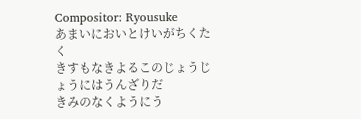Compositor: Ryousuke
あまいにおいとけいがちくたく
きすもなきよるこのじょうじょうにはうんざりだ
きみのなくようにう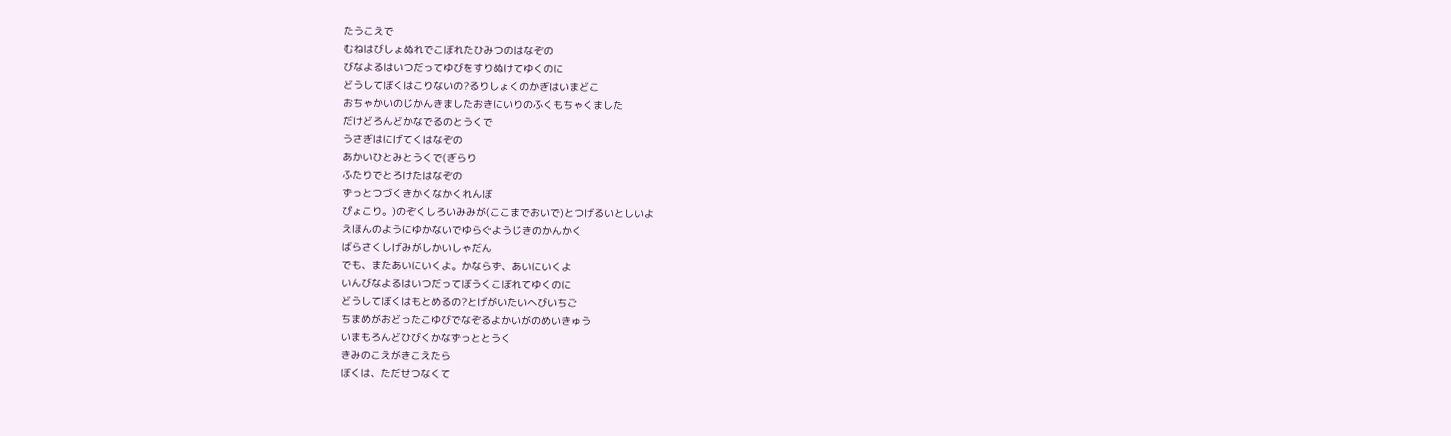たうこえで
むねはびしょぬれでこぼれたひみつのはなぞの
びなよるはいつだってゆびをすりぬけてゆくのに
どうしてぼくはこりないの?るりしょくのかぎはいまどこ
おちゃかいのじかんきましたおきにいりのふくもちゃくました
だけどろんどかなでるのとうくで
うさぎはにげてくはなぞの
あかいひとみとうくで(ぎらり
ふたりでとろけたはなぞの
ずっとつづくきかくなかくれんぼ
ぴょこり。)のぞくしろいみみが(ここまでおいで)とつげるいとしいよ
えほんのようにゆかないでゆらぐようじきのかんかく
ばらさくしげみがしかいしゃだん
でも、またあいにいくよ。かならず、あいにいくよ
いんびなよるはいつだってぼうくこぼれてゆくのに
どうしてぼくはもとめるの?とげがいたいへびいちご
ちまめがおどったこゆびでなぞるよかいがのめいきゅう
いまもろんどひびくかなずっととうく
きみのこえがきこえたら
ぼくは、ただせつなくて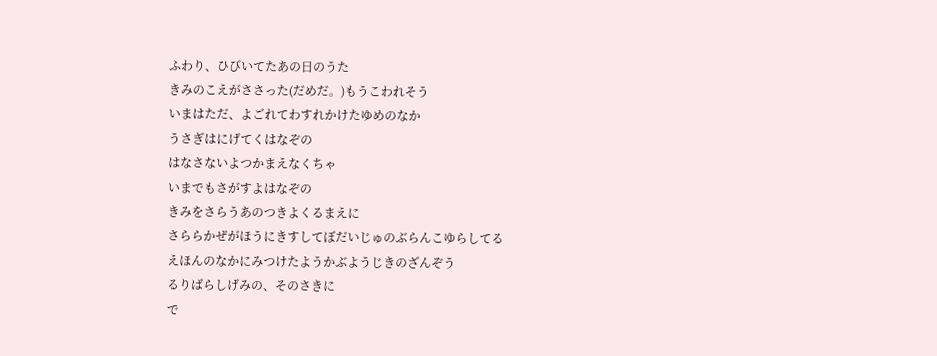ふわり、ひびいてたあの日のうた
きみのこえがささった(だめだ。)もうこわれそう
いまはただ、よごれてわすれかけたゆめのなか
うさぎはにげてくはなぞの
はなさないよつかまえなくちゃ
いまでもさがすよはなぞの
きみをさらうあのつきよくるまえに
さららかぜがほうにきすしてぼだいじゅのぶらんこゆらしてる
えほんのなかにみつけたようかぶようじきのざんぞう
るりばらしげみの、そのさきに
で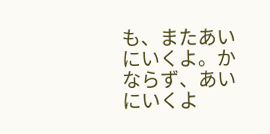も、またあいにいくよ。かならず、あいにいくよ